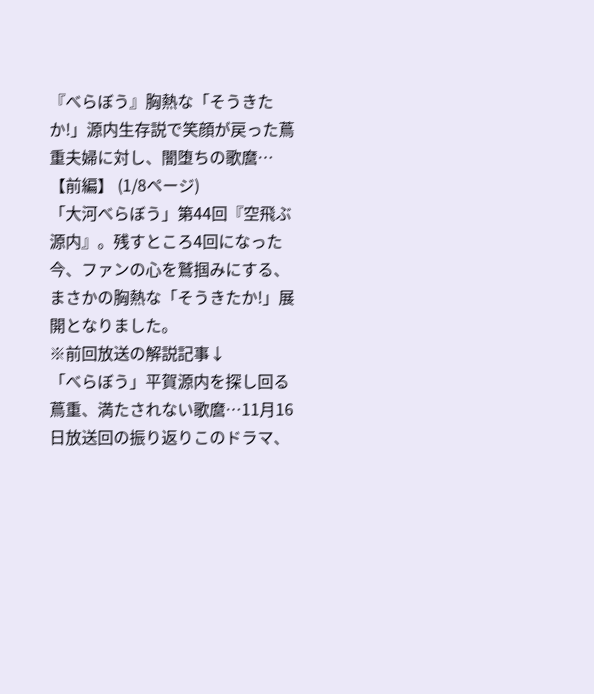『べらぼう』胸熱な「そうきたか!」源内生存説で笑顔が戻った蔦重夫婦に対し、闇堕ちの歌麿…【前編】 (1/8ページ)
「大河べらぼう」第44回『空飛ぶ源内』。残すところ4回になった今、ファンの心を鷲掴みにする、まさかの胸熱な「そうきたか!」展開となりました。
※前回放送の解説記事↓
「べらぼう」平賀源内を探し回る蔦重、満たされない歌麿…11月16日放送回の振り返りこのドラマ、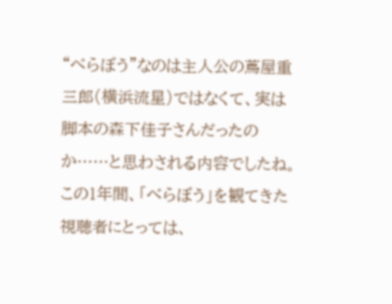“べらぼう”なのは主人公の蔦屋重三郎(横浜流星)ではなくて、実は脚本の森下佳子さんだったのか……と思わされる内容でしたね。この1年間、「べらぼう」を観てきた視聴者にとっては、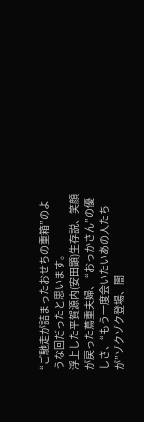“ご馳走が詰まったおせちの重箱”のような回だったと思います。
浮上した平賀源内(安田顕)生存説、笑顔が戻った蔦重夫婦、 “おっかさん”の優しさ、“もう一度会いたいあの人たちが”ゾクゾク登場、闇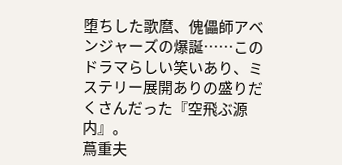堕ちした歌麿、傀儡師アベンジャーズの爆誕……このドラマらしい笑いあり、ミステリー展開ありの盛りだくさんだった『空飛ぶ源内』。
蔦重夫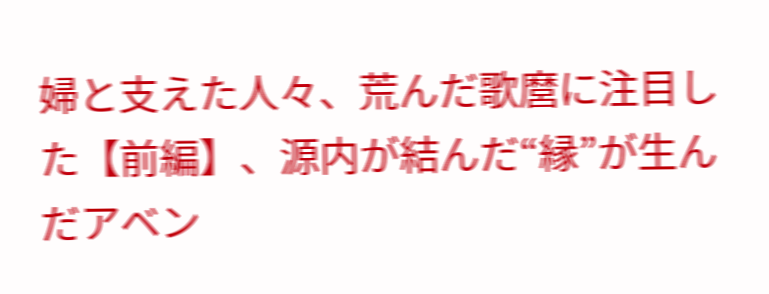婦と支えた人々、荒んだ歌麿に注目した【前編】、源内が結んだ“縁”が生んだアベン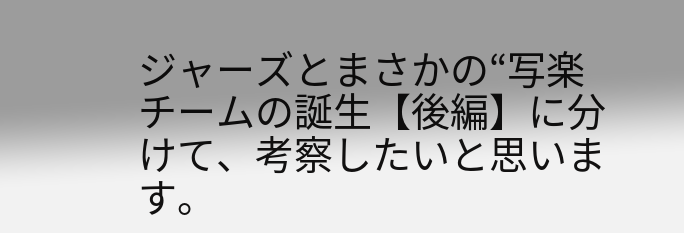ジャーズとまさかの“写楽チームの誕生【後編】に分けて、考察したいと思います。